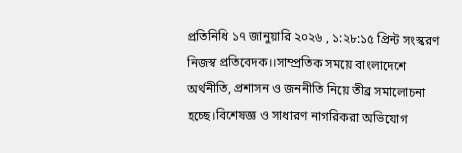প্রতিনিধি ১৭ জানুয়ারি ২০২৬ , ১:২৮:১৫ প্রিন্ট সংস্করণ
নিজস্ব প্রতিবেদক।।সাম্প্রতিক সময়ে বাংলাদেশে অর্থনীতি, প্রশাসন ও জননীতি নিয়ে তীব্র সমালোচনা হচ্ছে।বিশেষজ্ঞ ও সাধারণ নাগরিকরা অভিযোগ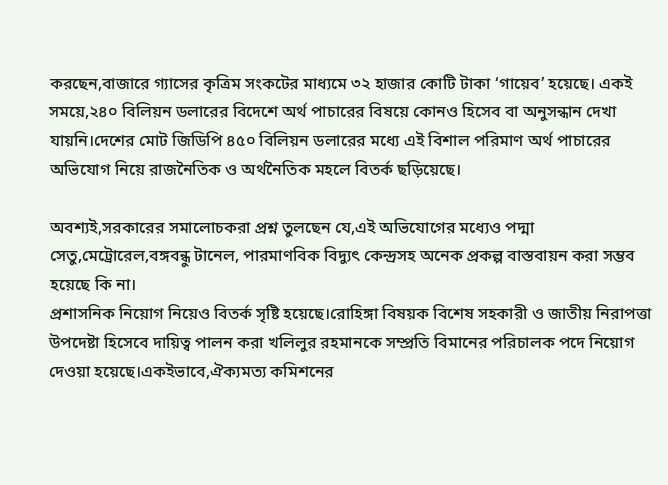করছেন,বাজারে গ্যাসের কৃত্রিম সংকটের মাধ্যমে ৩২ হাজার কোটি টাকা ‘গায়েব’ হয়েছে। একই সময়ে,২৪০ বিলিয়ন ডলারের বিদেশে অর্থ পাচারের বিষয়ে কোনও হিসেব বা অনুসন্ধান দেখা যায়নি।দেশের মোট জিডিপি ৪৫০ বিলিয়ন ডলারের মধ্যে এই বিশাল পরিমাণ অর্থ পাচারের অভিযোগ নিয়ে রাজনৈতিক ও অর্থনৈতিক মহলে বিতর্ক ছড়িয়েছে।

অবশ্যই,সরকারের সমালোচকরা প্রশ্ন তুলছেন যে,এই অভিযোগের মধ্যেও পদ্মা সেতু,মেট্রোরেল,বঙ্গবন্ধু টানেল, পারমাণবিক বিদ্যুৎ কেন্দ্রসহ অনেক প্রকল্প বাস্তবায়ন করা সম্ভব হয়েছে কি না।
প্রশাসনিক নিয়োগ নিয়েও বিতর্ক সৃষ্টি হয়েছে।রোহিঙ্গা বিষয়ক বিশেষ সহকারী ও জাতীয় নিরাপত্তা উপদেষ্টা হিসেবে দায়িত্ব পালন করা খলিলুর রহমানকে সম্প্রতি বিমানের পরিচালক পদে নিয়োগ দেওয়া হয়েছে।একইভাবে,ঐক্যমত্য কমিশনের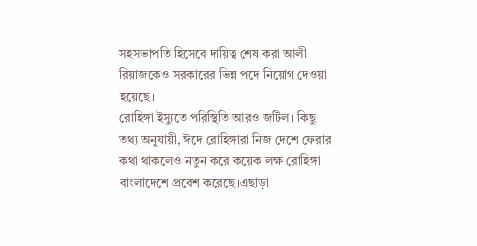সহসভাপতি হিসেবে দায়িত্ব শেষ করা আলী রিয়াজকেও সরকারের ভিন্ন পদে নিয়োগ দেওয়া হয়েছে।
রোহিঙ্গা ইস্যুতে পরিস্থিতি আরও জটিল। কিছু তথ্য অনুযায়ী, ঈদে রোহিঙ্গারা নিজ দেশে ফেরার কথা থাকলেও নতুন করে কয়েক লক্ষ রোহিঙ্গা বাংলাদেশে প্রবেশ করেছে।এছাড়া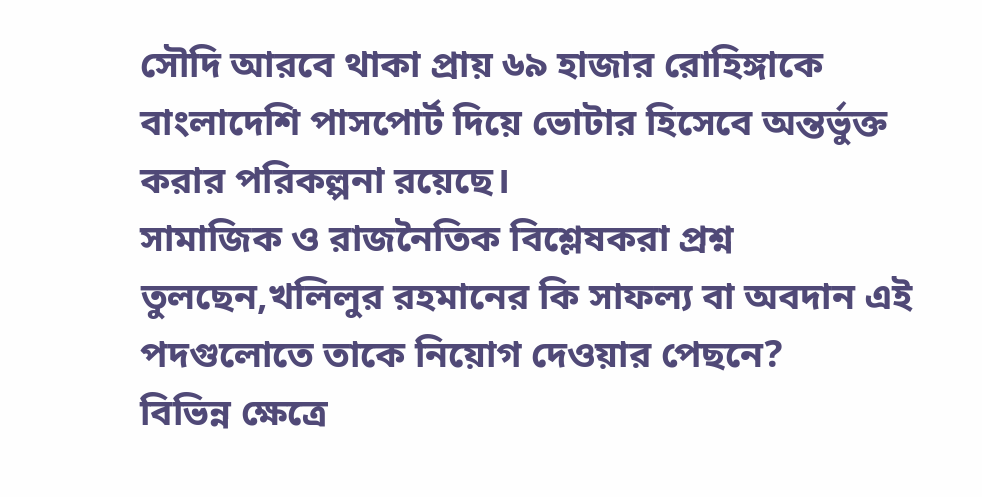সৌদি আরবে থাকা প্রায় ৬৯ হাজার রোহিঙ্গাকে বাংলাদেশি পাসপোর্ট দিয়ে ভোটার হিসেবে অন্তর্ভুক্ত করার পরিকল্পনা রয়েছে।
সামাজিক ও রাজনৈতিক বিশ্লেষকরা প্রশ্ন তুলছেন,খলিলুর রহমানের কি সাফল্য বা অবদান এই পদগুলোতে তাকে নিয়োগ দেওয়ার পেছনে?
বিভিন্ন ক্ষেত্রে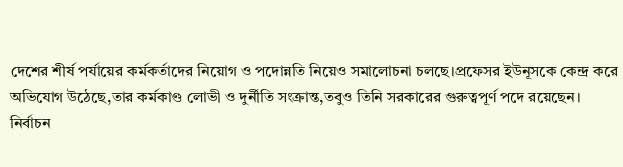দেশের শীর্ষ পর্যায়ের কর্মকর্তাদের নিয়োগ ও পদোন্নতি নিয়েও সমালোচনা চলছে।প্রফেসর ইউনূসকে কেন্দ্র করে অভিযোগ উঠেছে,তার কর্মকাণ্ড লোভী ও দুর্নীতি সংক্রান্ত,তবুও তিনি সরকারের গুরুত্বপূর্ণ পদে রয়েছেন।
নির্বাচন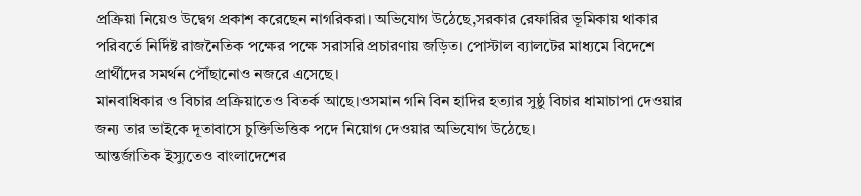প্রক্রিয়া নিয়েও উদ্বেগ প্রকাশ করেছেন নাগরিকরা। অভিযোগ উঠেছে,সরকার রেফারির ভূমিকায় থাকার পরিবর্তে নির্দিষ্ট রাজনৈতিক পক্ষের পক্ষে সরাসরি প্রচারণায় জড়িত। পোস্টাল ব্যালটের মাধ্যমে বিদেশে প্রার্থীদের সমর্থন পৌঁছানোও নজরে এসেছে।
মানবাধিকার ও বিচার প্রক্রিয়াতেও বিতর্ক আছে।ওসমান গনি বিন হাদির হত্যার সুষ্ঠু বিচার ধামাচাপা দেওয়ার জন্য তার ভাইকে দূতাবাসে চুক্তিভিত্তিক পদে নিয়োগ দেওয়ার অভিযোগ উঠেছে।
আন্তর্জাতিক ইস্যুতেও বাংলাদেশের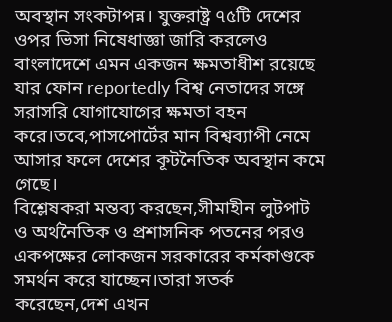অবস্থান সংকটাপন্ন। যুক্তরাষ্ট্র ৭৫টি দেশের ওপর ভিসা নিষেধাজ্ঞা জারি করলেও বাংলাদেশে এমন একজন ক্ষমতাধীশ রয়েছে যার ফোন reportedly বিশ্ব নেতাদের সঙ্গে সরাসরি যোগাযোগের ক্ষমতা বহন করে।তবে,পাসপোর্টের মান বিশ্বব্যাপী নেমে আসার ফলে দেশের কূটনৈতিক অবস্থান কমে গেছে।
বিশ্লেষকরা মন্তব্য করছেন,সীমাহীন লুটপাট ও অর্থনৈতিক ও প্রশাসনিক পতনের পরও একপক্ষের লোকজন সরকারের কর্মকাণ্ডকে সমর্থন করে যাচ্ছেন।তারা সতর্ক করেছেন,দেশ এখন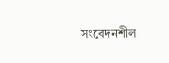সংবেদনশীল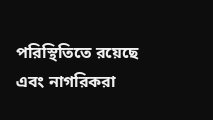পরিস্থিতিতে রয়েছে এবং নাগরিকরা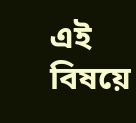এই বিষয়ে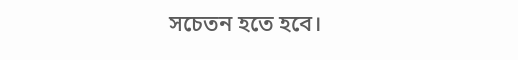সচেতন হতে হবে।